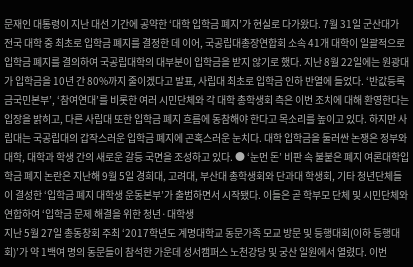문재인 대통령이 지난 대선 기간에 공약한 ‘대학 입학금 폐지’가 현실로 다가왔다. 7월 31일 군산대가 전국 대학 중 최초로 입학금 폐지를 결정한 데 이어, 국공립대총장연합회 소속 41개 대학이 일괄적으로 입학금 폐지를 결의하여 국공립대학의 대부분이 입학금을 받지 않기로 했다. 지난 8월 22일에는 원광대가 입학금을 10년 간 80%까지 줄이겠다고 발표, 사립대 최초로 입학금 인하 반열에 들었다. ‘반값등록금국민본부’, ‘참여연대’를 비롯한 여러 시민단체와 각 대학 총학생회 측은 이번 조치에 대해 환영한다는 입장을 밝히고, 다른 사립대 또한 입학금 폐지 흐름에 동참해야 한다고 목소리를 높이고 있다. 하지만 사립대는 국공립대의 갑작스러운 입학금 폐지에 곤혹스러운 눈치다. 대학 입학금을 둘러싼 논쟁은 정부와 대학, 대학과 학생 간의 새로운 갈등 국면을 조성하고 있다. ● ‘눈먼 돈’ 비판 속 불붙은 폐지 여론대학입학금 폐지 논란은 지난해 9월 5일 경희대, 고려대, 부산대 총학생회와 단과대 학생회, 기타 청년단체들이 결성한 ‘입학금 폐지 대학생 운동본부’가 출범하면서 시작됐다. 이들은 곧 학부모 단체 및 시민단체와 연합하여 ‘입학금 문제 해결을 위한 청년·대학생
지난 5월 27일 총동창회 주최 ‘2017학년도 계명대학교 동문가족 모교 방문 및 등행대회(이하 등행대회)’가 약 1백여 명의 동문들이 참석한 가운데 성서캠퍼스 노천강당 및 궁산 일원에서 열렸다. 이번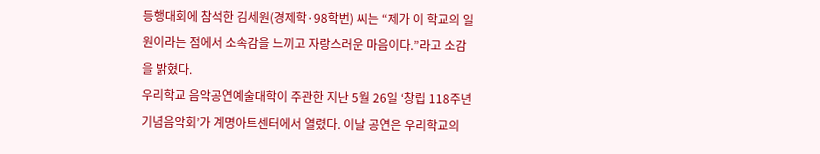등행대회에 참석한 김세원(경제학·98학번) 씨는 “제가 이 학교의 일원이라는 점에서 소속감을 느끼고 자랑스러운 마음이다.”라고 소감을 밝혔다.
우리학교 음악공연예술대학이 주관한 지난 5월 26일 ‘창립 118주년 기념음악회’가 계명아트센터에서 열렸다. 이날 공연은 우리학교의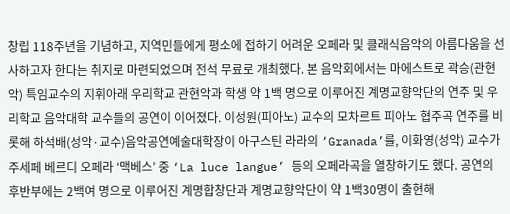창립 118주년을 기념하고, 지역민들에게 평소에 접하기 어려운 오페라 및 클래식음악의 아름다움을 선사하고자 한다는 취지로 마련되었으며 전석 무료로 개최했다. 본 음악회에서는 마에스트로 곽승(관현악) 특임교수의 지휘아래 우리학교 관현악과 학생 약 1백 명으로 이루어진 계명교향악단의 연주 및 우리학교 음악대학 교수들의 공연이 이어졌다. 이성원(피아노) 교수의 모차르트 피아노 협주곡 연주를 비롯해 하석배(성악·교수)음악공연예술대학장이 아구스틴 라라의 ‘Granada’를, 이화영(성악) 교수가 주세페 베르디 오페라 ‘맥베스’ 중 ‘La luce langue’ 등의 오페라곡을 열창하기도 했다. 공연의 후반부에는 2백여 명으로 이루어진 계명합창단과 계명교향악단이 약 1백30명이 출현해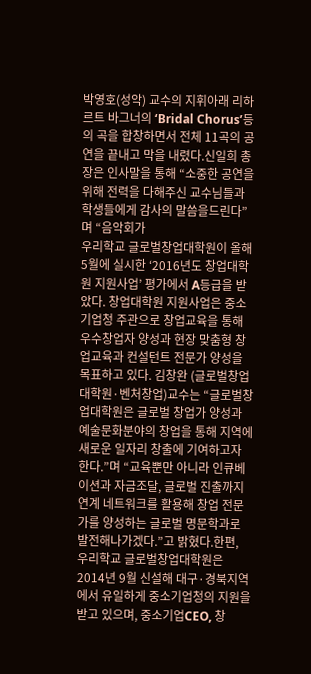박영호(성악) 교수의 지휘아래 리하르트 바그너의 ‘Bridal Chorus’등의 곡을 합창하면서 전체 11곡의 공연을 끝내고 막을 내렸다.신일희 총장은 인사말을 통해 “소중한 공연을 위해 전력을 다해주신 교수님들과 학생들에게 감사의 말씀을드린다”며 “음악회가
우리학교 글로벌창업대학원이 올해 5월에 실시한 ‘2016년도 창업대학원 지원사업’ 평가에서 A등급을 받았다. 창업대학원 지원사업은 중소기업청 주관으로 창업교육을 통해 우수창업자 양성과 현장 맞춤형 창업교육과 컨설턴트 전문가 양성을 목표하고 있다. 김창완 (글로벌창업대학원·벤처창업)교수는 “글로벌창업대학원은 글로벌 창업가 양성과 예술문화분야의 창업을 통해 지역에 새로운 일자리 창출에 기여하고자 한다.”며 “교육뿐만 아니라 인큐베이션과 자금조달, 글로벌 진출까지 연계 네트워크를 활용해 창업 전문가를 양성하는 글로벌 명문학과로 발전해나가겠다.”고 밝혔다.한편, 우리학교 글로벌창업대학원은 2014년 9월 신설해 대구·경북지역에서 유일하게 중소기업청의 지원을 받고 있으며, 중소기업CEO, 창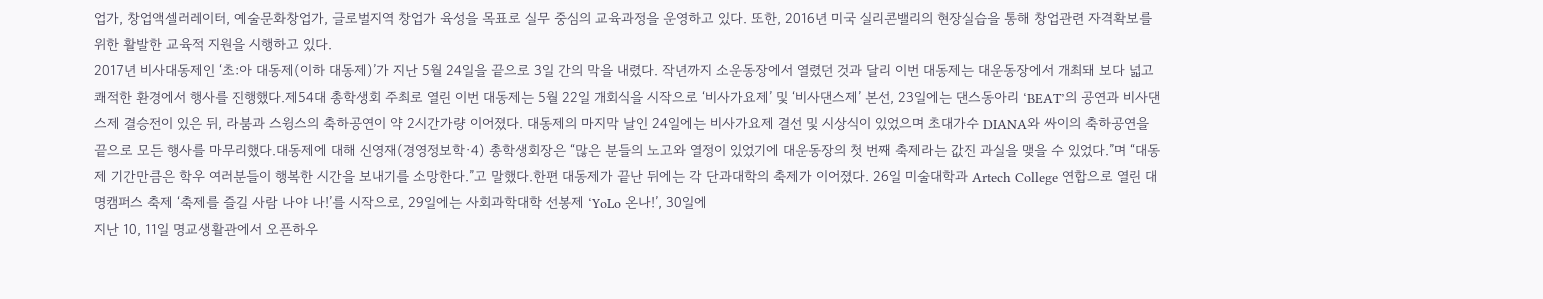업가, 창업액셀러레이터, 예술문화창업가, 글로벌지역 창업가 육성을 목표로 실무 중심의 교육과정을 운영하고 있다. 또한, 2016년 미국 실리콘밸리의 현장실습을 통해 창업관련 자격확보를 위한 활발한 교육적 지원을 시행하고 있다.
2017년 비사대동제인 ‘초:아 대동제(이하 대동제)’가 지난 5월 24일을 끝으로 3일 간의 막을 내렸다. 작년까지 소운동장에서 열렸던 것과 달리 이번 대동제는 대운동장에서 개최돼 보다 넓고 쾌적한 환경에서 행사를 진행했다.제54대 총학생회 주최로 열린 이번 대동제는 5월 22일 개회식을 시작으로 ‘비사가요제’ 및 ‘비사댄스제’ 본선, 23일에는 댄스동아리 ‘BEAT’의 공연과 비사댄스제 결승전이 있은 뒤, 라붐과 스윙스의 축하공연이 약 2시간가량 이어졌다. 대동제의 마지막 날인 24일에는 비사가요제 결선 및 시상식이 있었으며 초대가수 DIANA와 싸이의 축하공연을 끝으로 모든 행사를 마무리했다.대동제에 대해 신영재(경영정보학·4) 총학생회장은 “많은 분들의 노고와 열정이 있었기에 대운동장의 첫 번째 축제라는 값진 과실을 맺을 수 있었다.”며 “대동제 기간만큼은 학우 여러분들이 행복한 시간을 보내기를 소망한다.”고 말했다.한편 대동제가 끝난 뒤에는 각 단과대학의 축제가 이어졌다. 26일 미술대학과 Artech College 연합으로 열린 대명캠퍼스 축제 ‘축제를 즐길 사람 나야 나!’를 시작으로, 29일에는 사회과학대학 선봉제 ‘YoLo 온나!’, 30일에
지난 10, 11일 명교생활관에서 오픈하우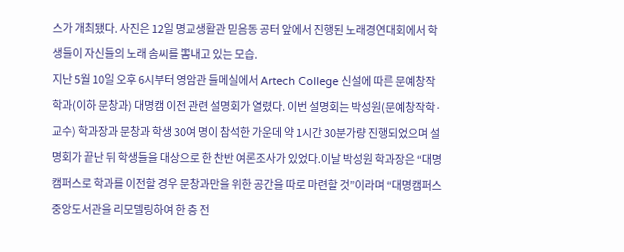스가 개최됐다. 사진은 12일 명교생활관 믿음동 공터 앞에서 진행된 노래경연대회에서 학생들이 자신들의 노래 솜씨를 뽐내고 있는 모습.
지난 5월 10일 오후 6시부터 영암관 들메실에서 Artech College 신설에 따른 문예창작학과(이하 문창과) 대명캠 이전 관련 설명회가 열렸다. 이번 설명회는 박성원(문예창작학·교수) 학과장과 문창과 학생 30여 명이 참석한 가운데 약 1시간 30분가량 진행되었으며 설명회가 끝난 뒤 학생들을 대상으로 한 찬반 여론조사가 있었다.이날 박성원 학과장은 “대명캠퍼스로 학과를 이전할 경우 문창과만을 위한 공간을 따로 마련할 것”이라며 “대명캠퍼스 중앙도서관을 리모델링하여 한 층 전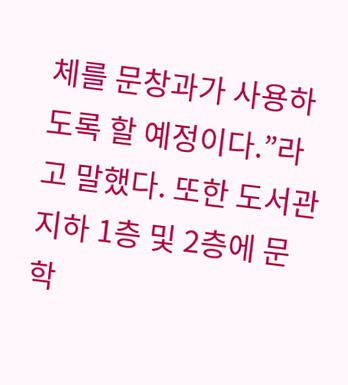체를 문창과가 사용하도록 할 예정이다.”라고 말했다. 또한 도서관 지하 1층 및 2층에 문학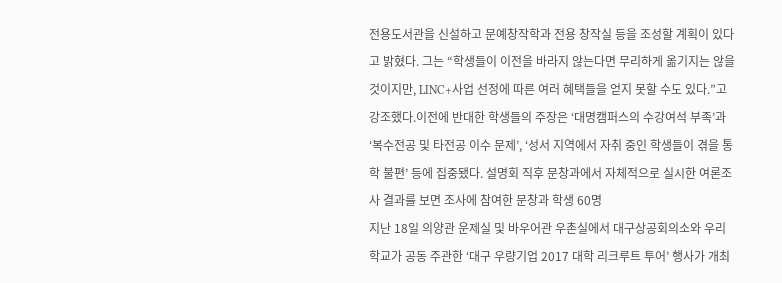전용도서관을 신설하고 문예창작학과 전용 창작실 등을 조성할 계획이 있다고 밝혔다. 그는 “학생들이 이전을 바라지 않는다면 무리하게 옮기지는 않을 것이지만, LINC+사업 선정에 따른 여러 혜택들을 얻지 못할 수도 있다.”고 강조했다.이전에 반대한 학생들의 주장은 ‘대명캠퍼스의 수강여석 부족’과 ‘복수전공 및 타전공 이수 문제’, ‘성서 지역에서 자취 중인 학생들이 겪을 통학 불편’ 등에 집중됐다. 설명회 직후 문창과에서 자체적으로 실시한 여론조사 결과를 보면 조사에 참여한 문창과 학생 60명
지난 18일 의양관 운제실 및 바우어관 우촌실에서 대구상공회의소와 우리학교가 공동 주관한 ‘대구 우량기업 2017 대학 리크루트 투어’ 행사가 개최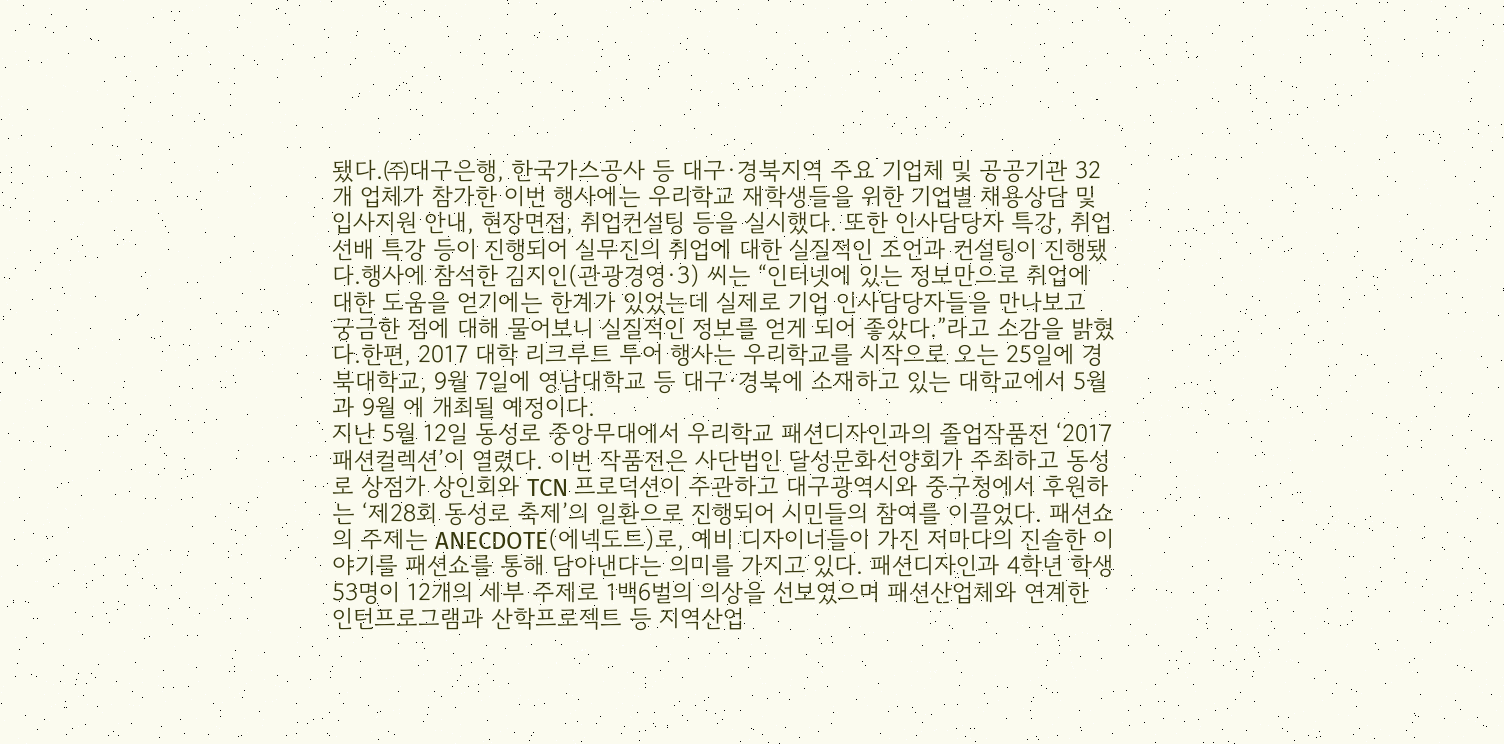됐다.㈜대구은행, 한국가스공사 등 대구·경북지역 주요 기업체 및 공공기관 32개 업체가 참가한 이번 행사에는 우리학교 재학생들을 위한 기업별 채용상담 및 입사지원 안내, 현장면접, 취업컨설팅 등을 실시했다. 또한 인사담당자 특강, 취업 선배 특강 등이 진행되어 실무진의 취업에 대한 실질적인 조언과 컨설팅이 진행됐다.행사에 참석한 김지인(관광경영·3) 씨는 “인터넷에 있는 정보만으로 취업에 대한 도움을 얻기에는 한계가 있었는데 실제로 기업 인사담당자들을 만나보고 궁금한 점에 대해 물어보니 실질적인 정보를 얻게 되어 좋았다.”라고 소감을 밝혔다.한편, 2017 대학 리크루트 투어 행사는 우리학교를 시작으로 오는 25일에 경북대학교, 9월 7일에 영남대학교 등 대구·경북에 소재하고 있는 대학교에서 5월과 9월 에 개최될 예정이다.
지난 5월 12일 동성로 중앙무대에서 우리학교 패션디자인과의 졸업작품전 ‘2017 패션컬렉션’이 열렸다. 이번 작품전은 사단법인 달성문화선양회가 주최하고 동성로 상점가 상인회와 TCN 프로덕션이 주관하고 대구광역시와 중구청에서 후원하는 ‘제28회 동성로 축제’의 일환으로 진행되어 시민들의 참여를 이끌었다. 패션쇼의 주제는 ANECDOTE(에넥도트)로, 예비 디자이너들이 가진 저마다의 진솔한 이야기를 패션쇼를 통해 담아낸다는 의미를 가지고 있다. 패션디자인과 4학년 학생 53명이 12개의 세부 주제로 1백6벌의 의상을 선보였으며 패션산업체와 연계한 인턴프로그램과 산학프로젝트 등 지역산업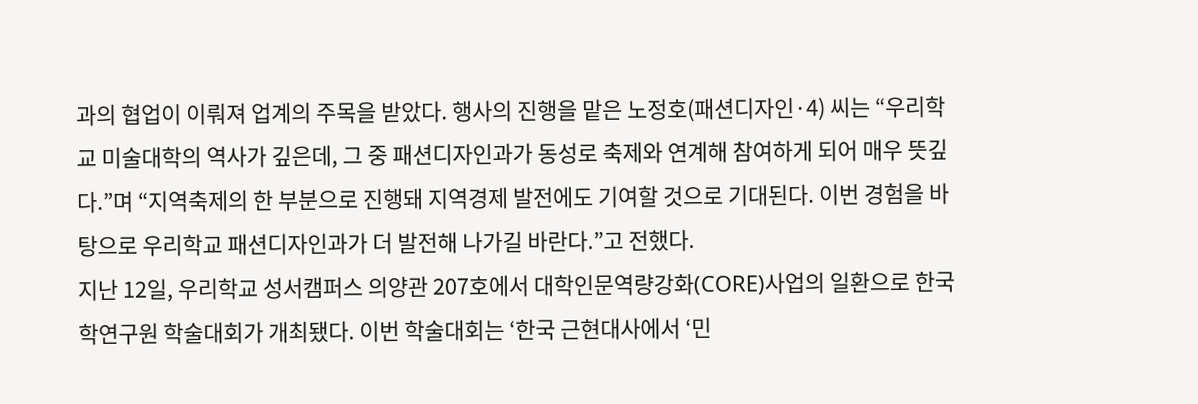과의 협업이 이뤄져 업계의 주목을 받았다. 행사의 진행을 맡은 노정호(패션디자인·4) 씨는 “우리학교 미술대학의 역사가 깊은데, 그 중 패션디자인과가 동성로 축제와 연계해 참여하게 되어 매우 뜻깊다.”며 “지역축제의 한 부분으로 진행돼 지역경제 발전에도 기여할 것으로 기대된다. 이번 경험을 바탕으로 우리학교 패션디자인과가 더 발전해 나가길 바란다.”고 전했다.
지난 12일, 우리학교 성서캠퍼스 의양관 207호에서 대학인문역량강화(CORE)사업의 일환으로 한국학연구원 학술대회가 개최됐다. 이번 학술대회는 ‘한국 근현대사에서 ‘민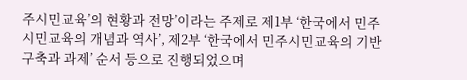주시민교육’의 현황과 전망’이라는 주제로 제1부 ‘한국에서 민주시민교육의 개념과 역사’, 제2부 ‘한국에서 민주시민교육의 기반구축과 과제’ 순서 등으로 진행되었으며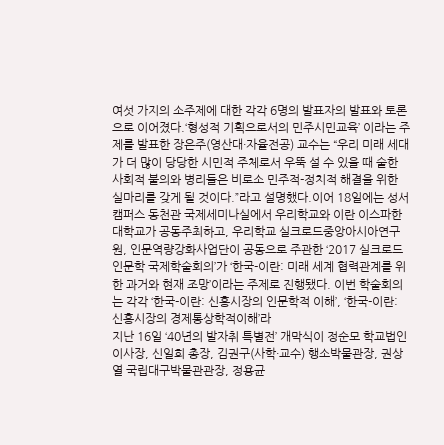여섯 가지의 소주제에 대한 각각 6명의 발표자의 발표와 토론으로 이어졌다.‘형성적 기획으로서의 민주시민교육’ 이라는 주제를 발표한 장은주(영산대·자율전공) 교수는 “우리 미래 세대가 더 많이 당당한 시민적 주체로서 우뚝 설 수 있을 때 숱한 사회적 불의와 병리들은 비로소 민주적-정치적 해결을 위한 실마리를 갖게 될 것이다.”라고 설명했다.이어 18일에는 성서캠퍼스 동천관 국제세미나실에서 우리학교와 이란 이스파한대학교가 공동주최하고, 우리학교 실크로드중앙아시아연구원, 인문역량강화사업단이 공동으로 주관한 ‘2017 실크로드 인문학 국제학술회의’가 ‘한국-이란: 미래 세계 협력관계를 위한 과거와 현재 조망’이라는 주제로 진행됐다. 이번 학술회의는 각각 ‘한국-이란: 신흥시장의 인문학적 이해’, ‘한국-이란: 신흥시장의 경제통상학적이해’라
지난 16일 ‘40년의 발자취 특별전’ 개막식이 정순모 학교법인 이사장, 신일희 총장, 김권구(사학·교수) 행소박물관장, 권상열 국립대구박물관관장, 정용균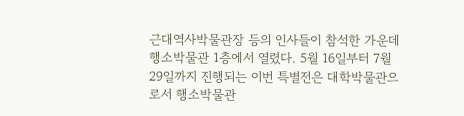근대역사박물관장 등의 인사들이 참석한 가운데 행소박물관 1층에서 열렸다. 5월 16일부터 7월 29일까지 진행되는 이번 특별전은 대학박물관으로서 행소박물관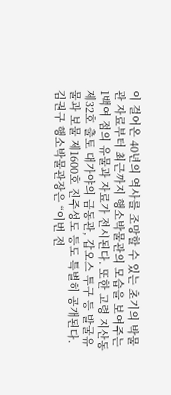이 걸어온 40년의 역사를 조망할 수 있는 초기의 박물관 자료부터 최근까지 행소박물관의 모습을 보여주는 1백여 점의 유물과 자료가 전시된다. 또한 고령 지산동 제32호 출토 대가야의 금동관, 갑오스 투구 등 발굴유물과 보물 제1600호 진주성도 등도 특별히 공개된다.김권구 행소박물관장은 “이번 전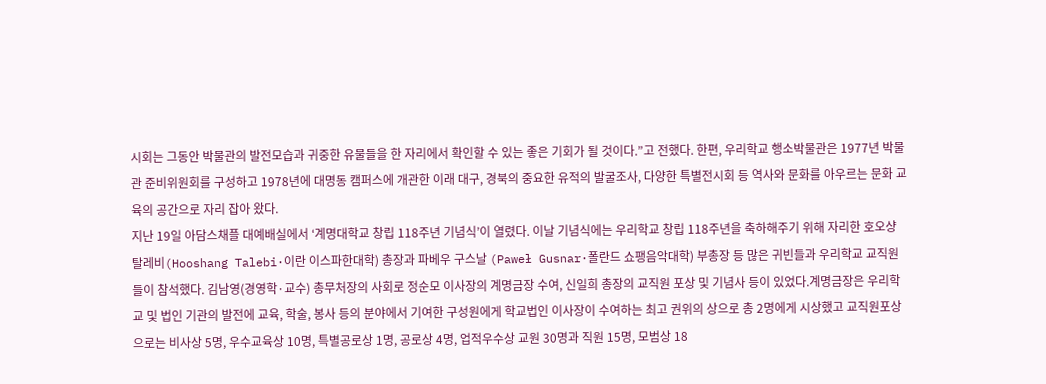시회는 그동안 박물관의 발전모습과 귀중한 유물들을 한 자리에서 확인할 수 있는 좋은 기회가 될 것이다.”고 전했다. 한편, 우리학교 행소박물관은 1977년 박물관 준비위원회를 구성하고 1978년에 대명동 캠퍼스에 개관한 이래 대구, 경북의 중요한 유적의 발굴조사, 다양한 특별전시회 등 역사와 문화를 아우르는 문화 교육의 공간으로 자리 잡아 왔다.
지난 19일 아담스채플 대예배실에서 ‘계명대학교 창립 118주년 기념식’이 열렸다. 이날 기념식에는 우리학교 창립 118주년을 축하해주기 위해 자리한 호오샹 탈레비(Hooshang Talebi·이란 이스파한대학) 총장과 파베우 구스날 (Paweł Gusnar·폴란드 쇼팽음악대학) 부총장 등 많은 귀빈들과 우리학교 교직원들이 참석했다. 김남영(경영학·교수) 총무처장의 사회로 정순모 이사장의 계명금장 수여, 신일희 총장의 교직원 포상 및 기념사 등이 있었다.계명금장은 우리학교 및 법인 기관의 발전에 교육, 학술, 봉사 등의 분야에서 기여한 구성원에게 학교법인 이사장이 수여하는 최고 권위의 상으로 총 2명에게 시상했고 교직원포상으로는 비사상 5명, 우수교육상 10명, 특별공로상 1명, 공로상 4명, 업적우수상 교원 30명과 직원 15명, 모범상 18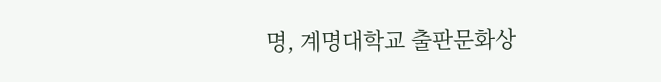명, 계명대학교 출판문화상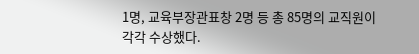1명, 교육부장관표창 2명 등 총 85명의 교직원이 각각 수상했다.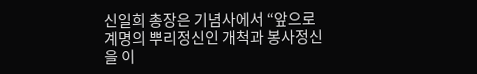신일희 총장은 기념사에서 “앞으로 계명의 뿌리정신인 개척과 봉사정신을 이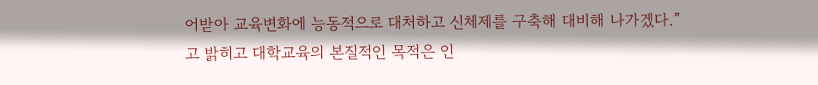어받아 교육변화에 능동적으로 대처하고 신체제를 구축해 대비해 나가겠다.”고 밝히고 대학교육의 본질적인 목적은 인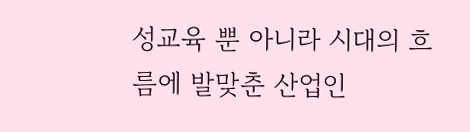성교육 뿐 아니라 시대의 흐름에 발맞춘 산업인